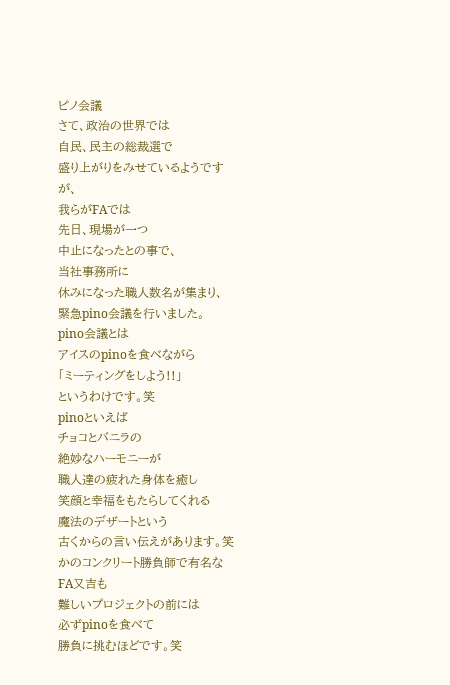ピノ会議
さて、政治の世界では
自民、民主の総裁選で
盛り上がりをみせているようですが、
我らがFAでは
先日、現場が一つ
中止になったとの事で、
当社事務所に
休みになった職人数名が集まり、
緊急pino会議を行いました。
pino会議とは
アイスのpinoを食べながら
「ミーティングをしよう!!」
というわけです。笑
pinoといえば
チョコとバニラの
絶妙なハーモニーが
職人達の疲れた身体を癒し
笑顔と幸福をもたらしてくれる
魔法のデザートという
古くからの言い伝えがあります。笑
かのコンクリート勝負師で有名な
FA又吉も
難しいプロジェクトの前には
必ずpinoを食べて
勝負に挑むほどです。笑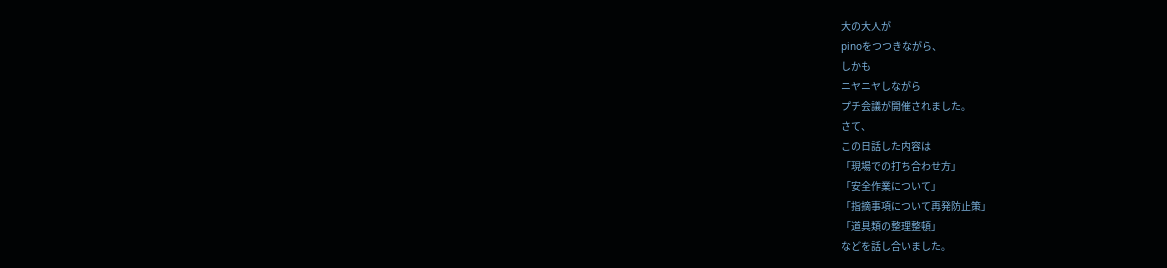大の大人が
pinoをつつきながら、
しかも
ニヤニヤしながら
プチ会議が開催されました。
さて、
この日話した内容は
「現場での打ち合わせ方」
「安全作業について」
「指摘事項について再発防止策」
「道具類の整理整頓」
などを話し合いました。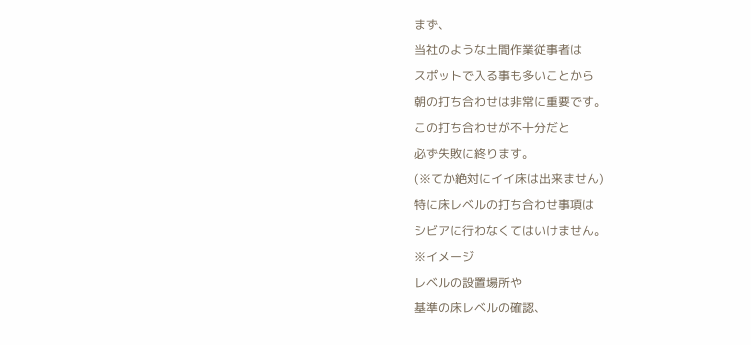まず、
当社のような土間作業従事者は
スポットで入る事も多いことから
朝の打ち合わせは非常に重要です。
この打ち合わせが不十分だと
必ず失敗に終ります。
(※てか絶対にイイ床は出来ません)
特に床レベルの打ち合わせ事項は
シビアに行わなくてはいけません。
※イメージ
レベルの設置場所や
基準の床レベルの確認、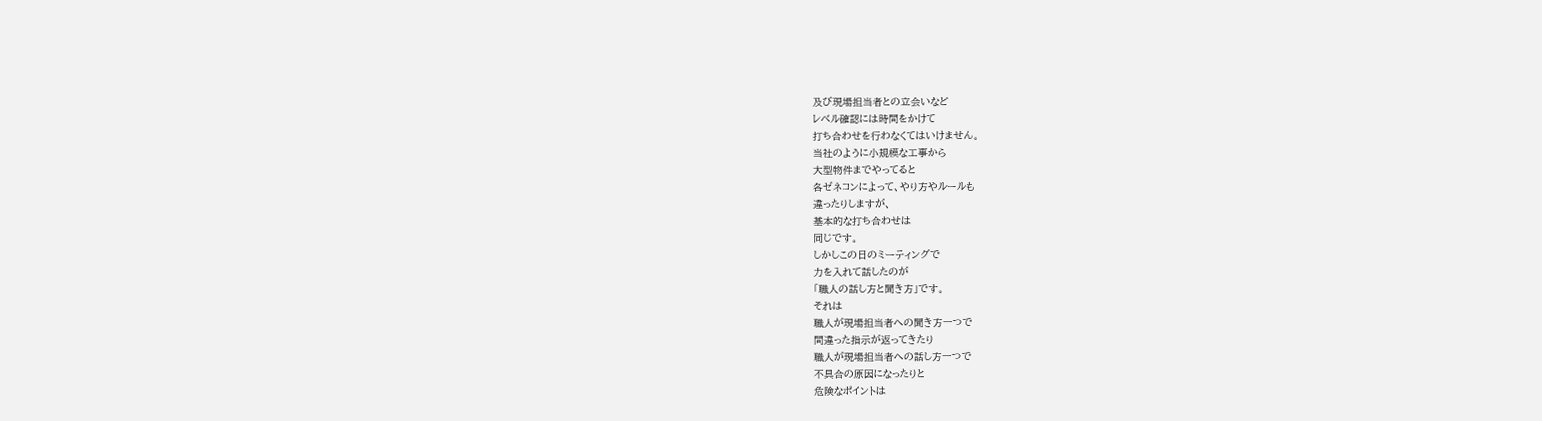及び現場担当者との立会いなど
レベル確認には時間をかけて
打ち合わせを行わなくてはいけません。
当社のように小規模な工事から
大型物件までやってると
各ゼネコンによって、やり方やルールも
違ったりしますが、
基本的な打ち合わせは
同じです。
しかしこの日のミーティングで
力を入れて話したのが
「職人の話し方と聞き方」です。
それは
職人が現場担当者への聞き方一つで
間違った指示が返ってきたり
職人が現場担当者への話し方一つで
不具合の原因になったりと
危険なポイントは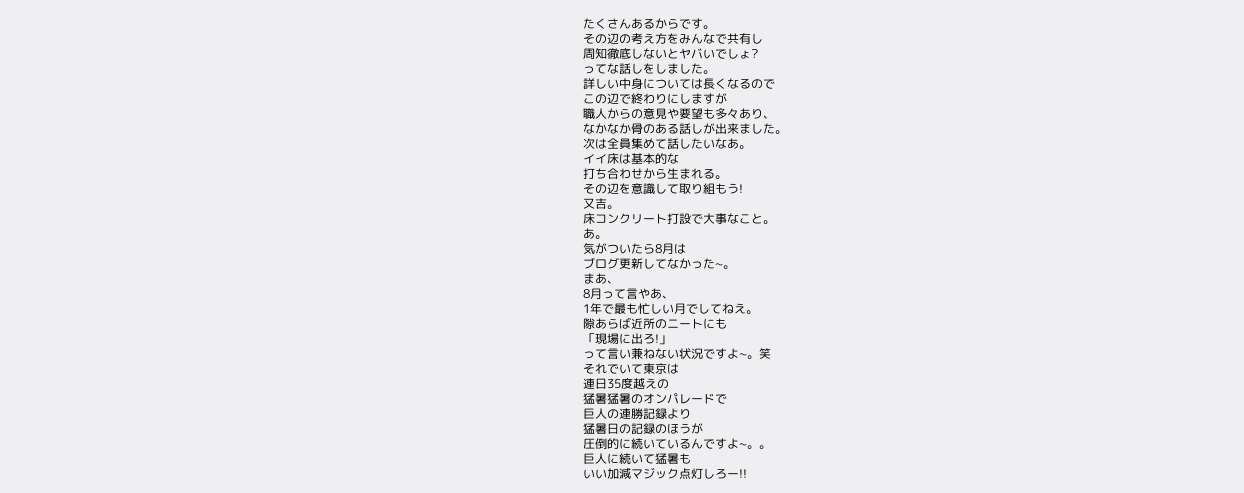たくさんあるからです。
その辺の考え方をみんなで共有し
周知徹底しないとヤバいでしょ?
ってな話しをしました。
詳しい中身については長くなるので
この辺で終わりにしますが
職人からの意見や要望も多々あり、
なかなか骨のある話しが出来ました。
次は全員集めて話したいなあ。
イイ床は基本的な
打ち合わせから生まれる。
その辺を意識して取り組もう!
又吉。
床コンクリート打設で大事なこと。
あ。
気がついたら8月は
ブログ更新してなかった~。
まあ、
8月って言やあ、
1年で最も忙しい月でしてねえ。
隙あらば近所のニートにも
「現場に出ろ!」
って言い兼ねない状況ですよ~。笑
それでいて東京は
連日35度越えの
猛暑猛暑のオンパレードで
巨人の連勝記録より
猛暑日の記録のほうが
圧倒的に続いているんですよ~。。
巨人に続いて猛暑も
いい加減マジック点灯しろー!!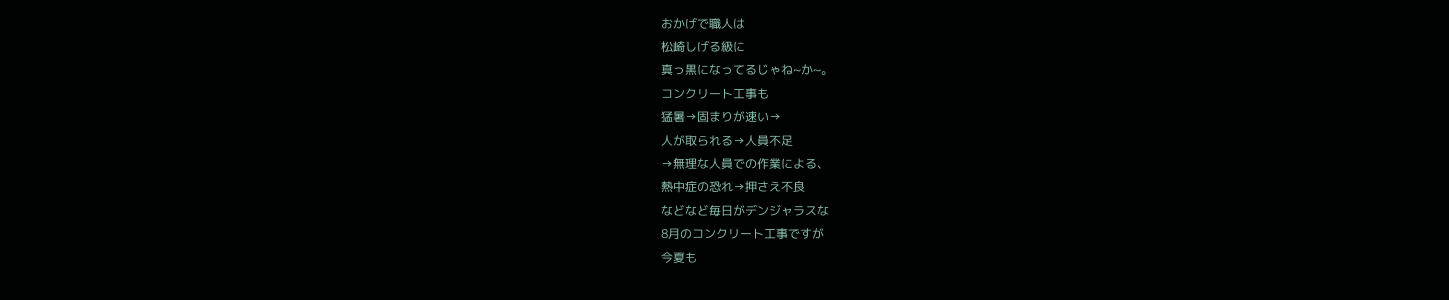おかげで職人は
松崎しげる級に
真っ黒になってるじゃね~か~。
コンクリート工事も
猛暑→固まりが速い→
人が取られる→人員不足
→無理な人員での作業による、
熱中症の恐れ→押さえ不良
などなど毎日がデンジャラスな
8月のコンクリート工事ですが
今夏も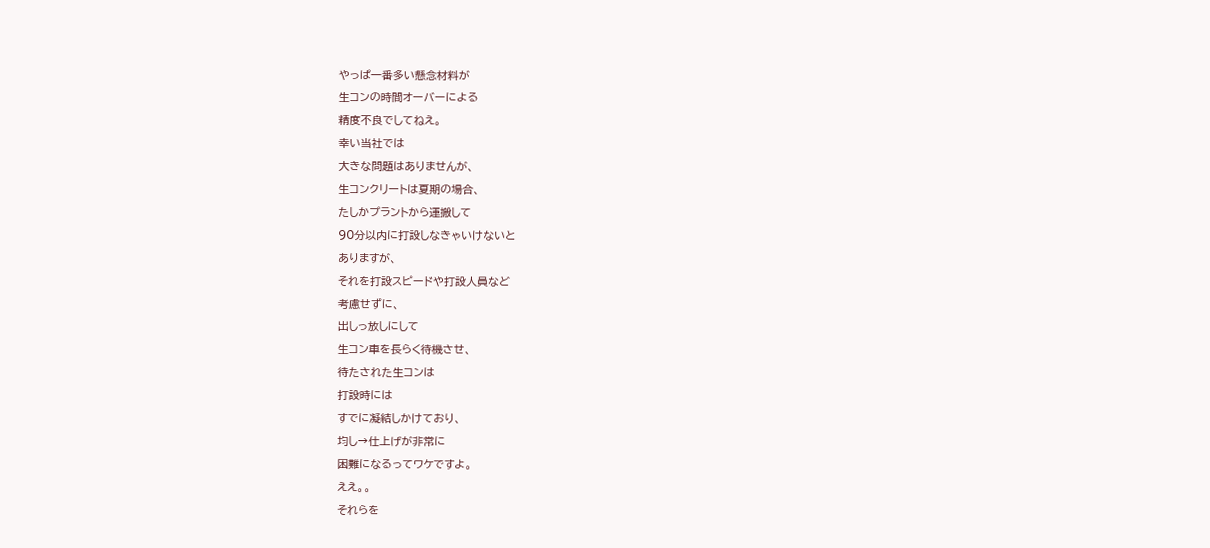やっぱ一番多い懸念材料が
生コンの時間オーバーによる
精度不良でしてねえ。
幸い当社では
大きな問題はありませんが、
生コンクリートは夏期の場合、
たしかプラントから運搬して
90分以内に打設しなきゃいけないと
ありますが、
それを打設スピードや打設人員など
考慮せずに、
出しっ放しにして
生コン車を長らく待機させ、
待たされた生コンは
打設時には
すでに凝結しかけており、
均し→仕上げが非常に
困難になるってワケですよ。
ええ。。
それらを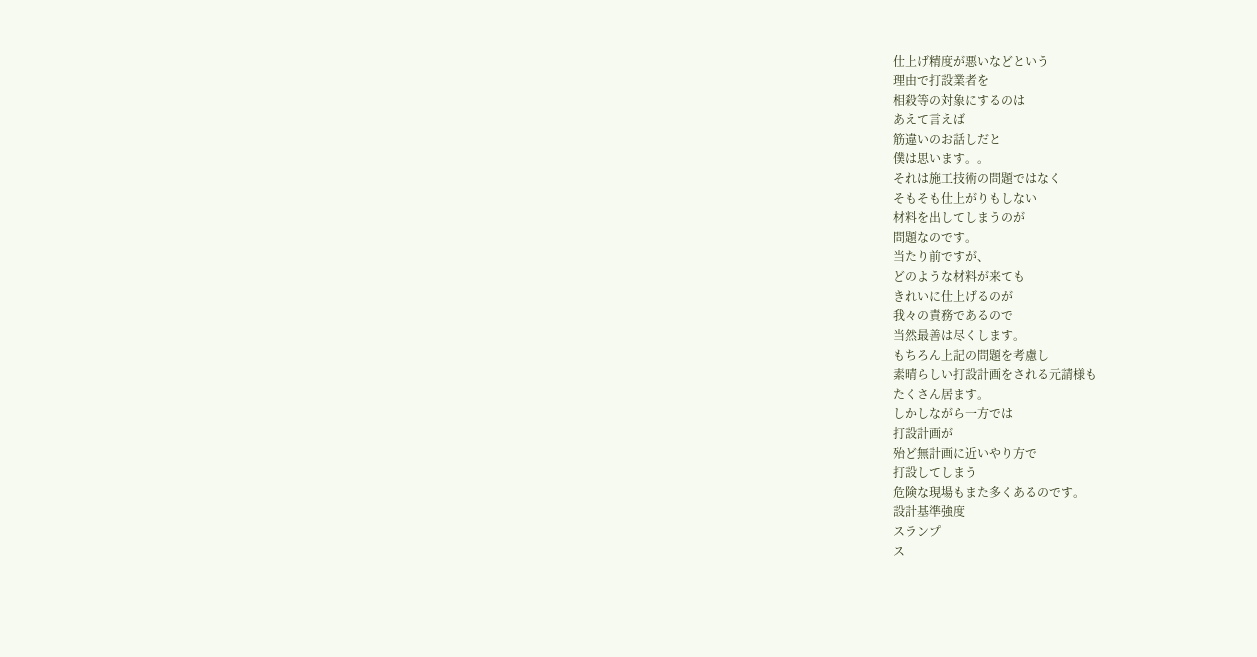仕上げ精度が悪いなどという
理由で打設業者を
相殺等の対象にするのは
あえて言えば
筋違いのお話しだと
僕は思います。。
それは施工技術の問題ではなく
そもそも仕上がりもしない
材料を出してしまうのが
問題なのです。
当たり前ですが、
どのような材料が来ても
きれいに仕上げるのが
我々の責務であるので
当然最善は尽くします。
もちろん上記の問題を考慮し
素晴らしい打設計画をされる元請様も
たくさん居ます。
しかしながら一方では
打設計画が
殆ど無計画に近いやり方で
打設してしまう
危険な現場もまた多くあるのです。
設計基準強度
スランプ
ス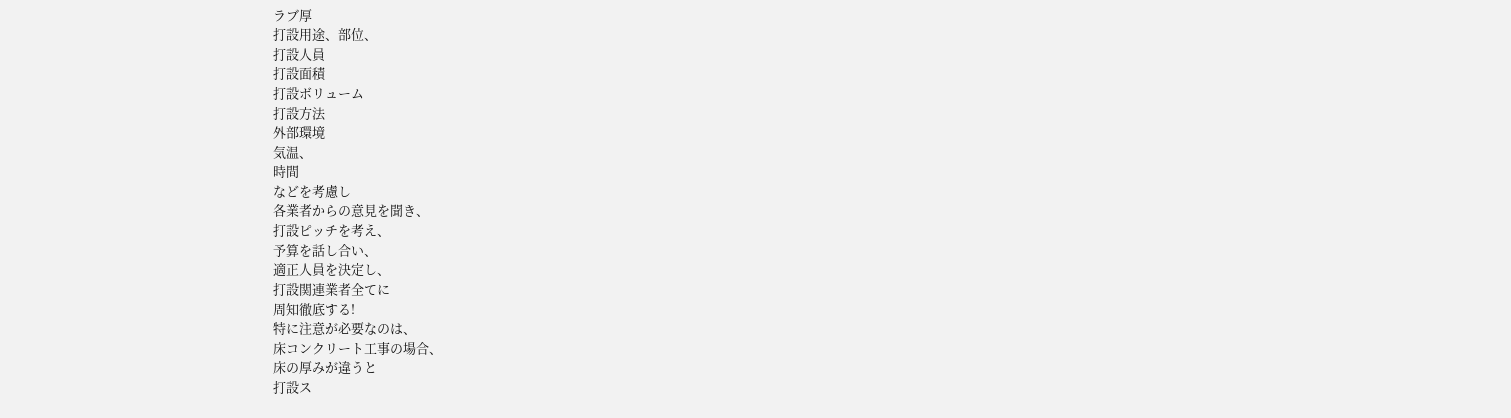ラブ厚
打設用途、部位、
打設人員
打設面積
打設ボリューム
打設方法
外部環境
気温、
時間
などを考慮し
各業者からの意見を聞き、
打設ピッチを考え、
予算を話し合い、
適正人員を決定し、
打設関連業者全てに
周知徹底する!
特に注意が必要なのは、
床コンクリート工事の場合、
床の厚みが違うと
打設ス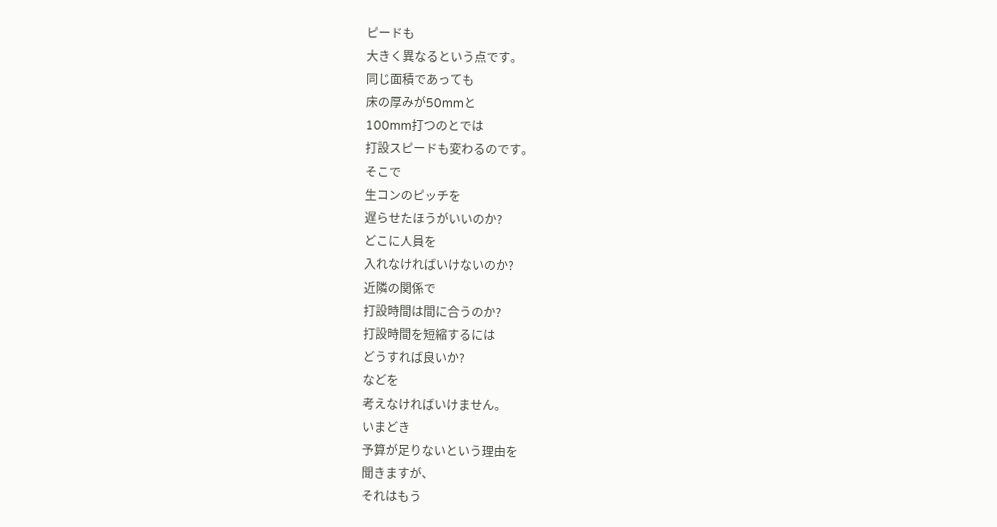ピードも
大きく異なるという点です。
同じ面積であっても
床の厚みが50mmと
100mm打つのとでは
打設スピードも変わるのです。
そこで
生コンのピッチを
遅らせたほうがいいのか?
どこに人員を
入れなければいけないのか?
近隣の関係で
打設時間は間に合うのか?
打設時間を短縮するには
どうすれば良いか?
などを
考えなければいけません。
いまどき
予算が足りないという理由を
聞きますが、
それはもう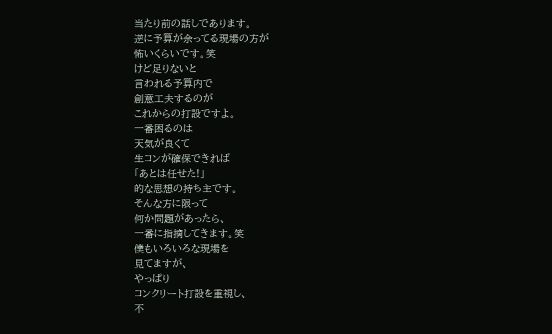当たり前の話しであります。
逆に予算が余ってる現場の方が
怖いくらいです。笑
けど足りないと
言われる予算内で
創意工夫するのが
これからの打設ですよ。
一番困るのは
天気が良くて
生コンが確保できれば
「あとは任せた!」
的な思想の持ち主です。
そんな方に限って
何か問題があったら、
一番に指摘してきます。笑
僕もいろいろな現場を
見てますが、
やっぱり
コンクリート打設を重視し、
不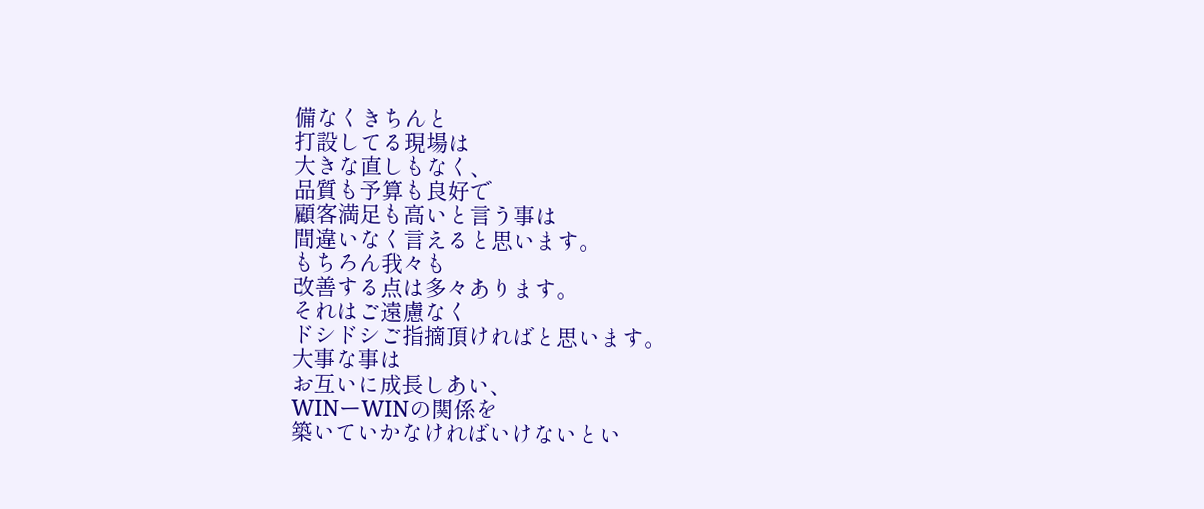備なくきちんと
打設してる現場は
大きな直しもなく、
品質も予算も良好で
顧客満足も高いと言う事は
間違いなく言えると思います。
もちろん我々も
改善する点は多々あります。
それはご遠慮なく
ドシドシご指摘頂ければと思います。
大事な事は
お互いに成長しあい、
WINーWINの関係を
築いていかなければいけないとい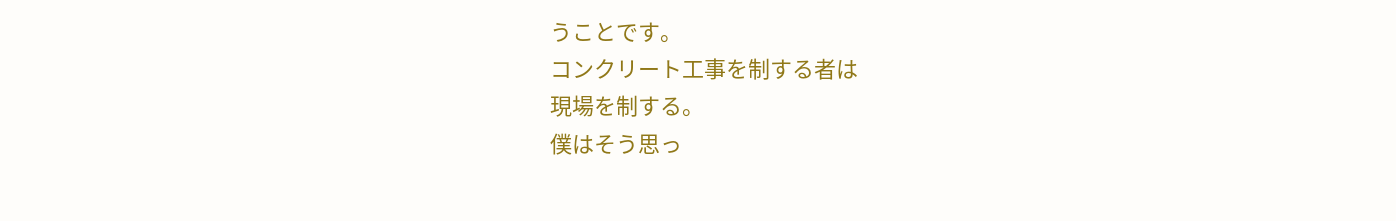うことです。
コンクリート工事を制する者は
現場を制する。
僕はそう思っ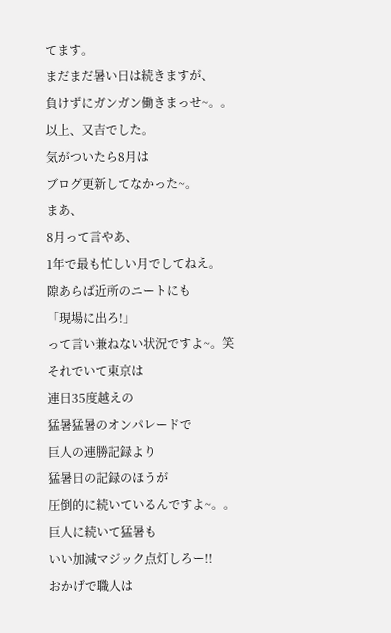てます。
まだまだ暑い日は続きますが、
負けずにガンガン働きまっせ~。。
以上、又吉でした。
気がついたら8月は
ブログ更新してなかった~。
まあ、
8月って言やあ、
1年で最も忙しい月でしてねえ。
隙あらば近所のニートにも
「現場に出ろ!」
って言い兼ねない状況ですよ~。笑
それでいて東京は
連日35度越えの
猛暑猛暑のオンパレードで
巨人の連勝記録より
猛暑日の記録のほうが
圧倒的に続いているんですよ~。。
巨人に続いて猛暑も
いい加減マジック点灯しろー!!
おかげで職人は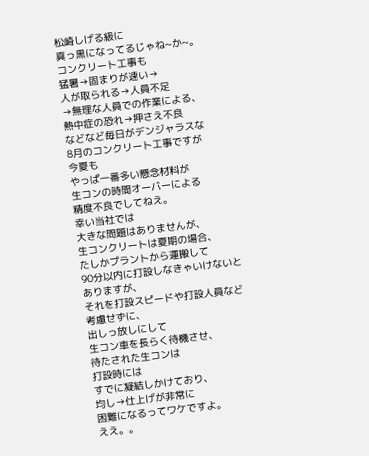松崎しげる級に
真っ黒になってるじゃね~か~。
コンクリート工事も
猛暑→固まりが速い→
人が取られる→人員不足
→無理な人員での作業による、
熱中症の恐れ→押さえ不良
などなど毎日がデンジャラスな
8月のコンクリート工事ですが
今夏も
やっぱ一番多い懸念材料が
生コンの時間オーバーによる
精度不良でしてねえ。
幸い当社では
大きな問題はありませんが、
生コンクリートは夏期の場合、
たしかプラントから運搬して
90分以内に打設しなきゃいけないと
ありますが、
それを打設スピードや打設人員など
考慮せずに、
出しっ放しにして
生コン車を長らく待機させ、
待たされた生コンは
打設時には
すでに凝結しかけており、
均し→仕上げが非常に
困難になるってワケですよ。
ええ。。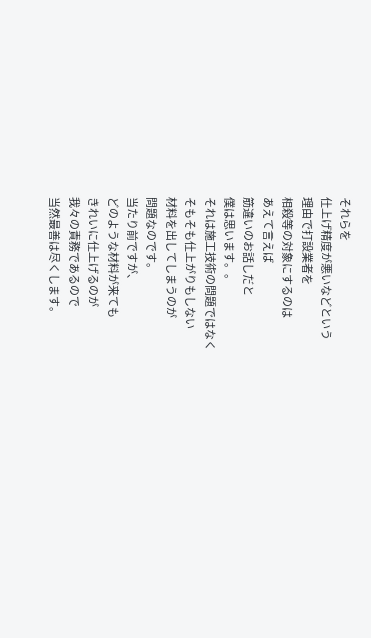それらを
仕上げ精度が悪いなどという
理由で打設業者を
相殺等の対象にするのは
あえて言えば
筋違いのお話しだと
僕は思います。。
それは施工技術の問題ではなく
そもそも仕上がりもしない
材料を出してしまうのが
問題なのです。
当たり前ですが、
どのような材料が来ても
きれいに仕上げるのが
我々の責務であるので
当然最善は尽くします。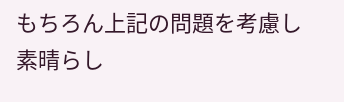もちろん上記の問題を考慮し
素晴らし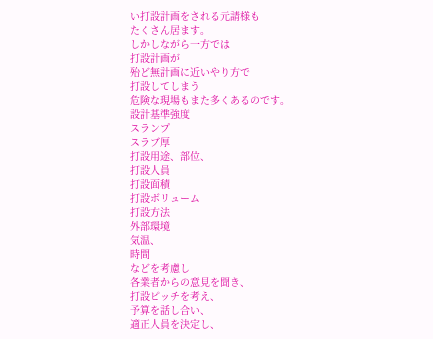い打設計画をされる元請様も
たくさん居ます。
しかしながら一方では
打設計画が
殆ど無計画に近いやり方で
打設してしまう
危険な現場もまた多くあるのです。
設計基準強度
スランプ
スラブ厚
打設用途、部位、
打設人員
打設面積
打設ボリューム
打設方法
外部環境
気温、
時間
などを考慮し
各業者からの意見を聞き、
打設ピッチを考え、
予算を話し合い、
適正人員を決定し、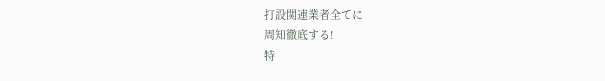打設関連業者全てに
周知徹底する!
特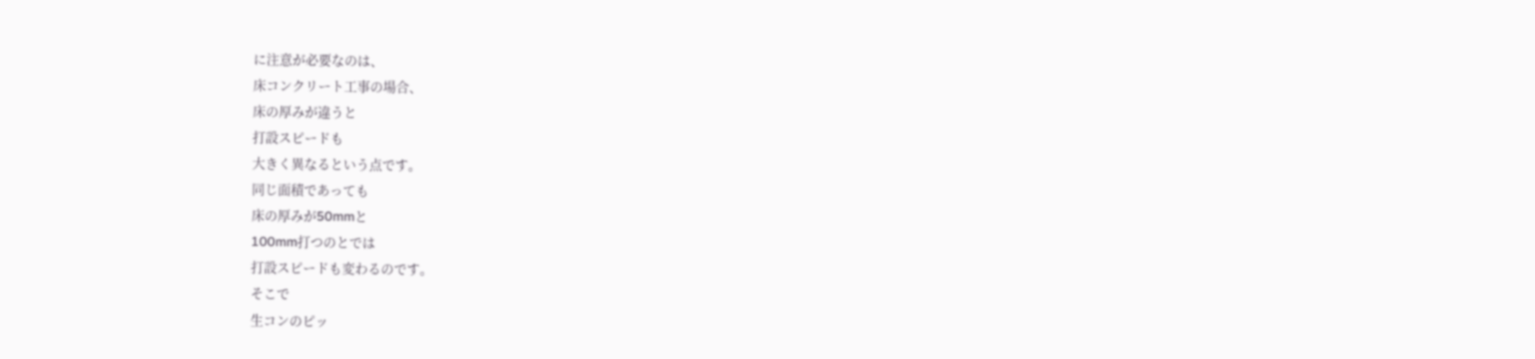に注意が必要なのは、
床コンクリート工事の場合、
床の厚みが違うと
打設スピードも
大きく異なるという点です。
同じ面積であっても
床の厚みが50mmと
100mm打つのとでは
打設スピードも変わるのです。
そこで
生コンのピッ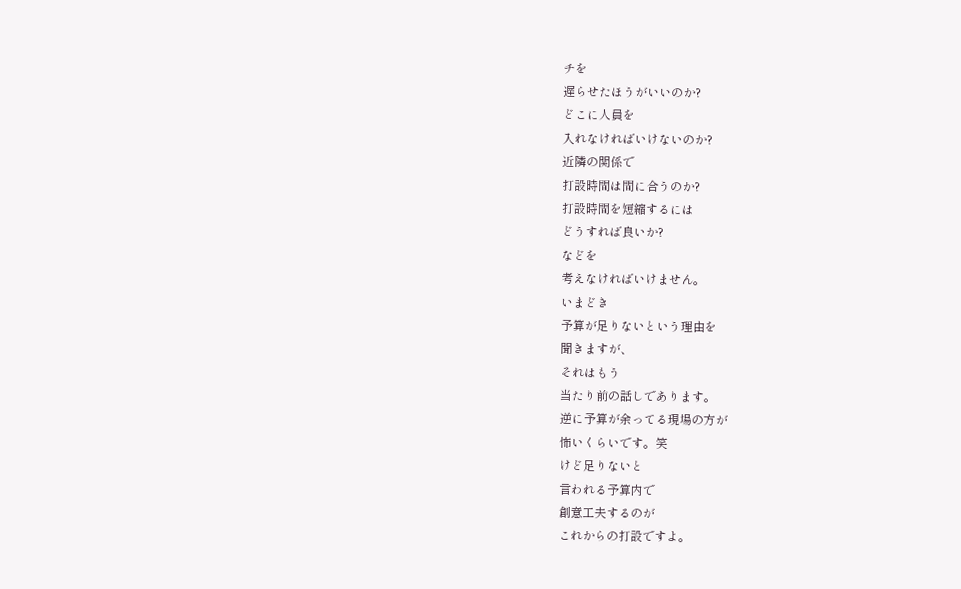チを
遅らせたほうがいいのか?
どこに人員を
入れなければいけないのか?
近隣の関係で
打設時間は間に合うのか?
打設時間を短縮するには
どうすれば良いか?
などを
考えなければいけません。
いまどき
予算が足りないという理由を
聞きますが、
それはもう
当たり前の話しであります。
逆に予算が余ってる現場の方が
怖いくらいです。笑
けど足りないと
言われる予算内で
創意工夫するのが
これからの打設ですよ。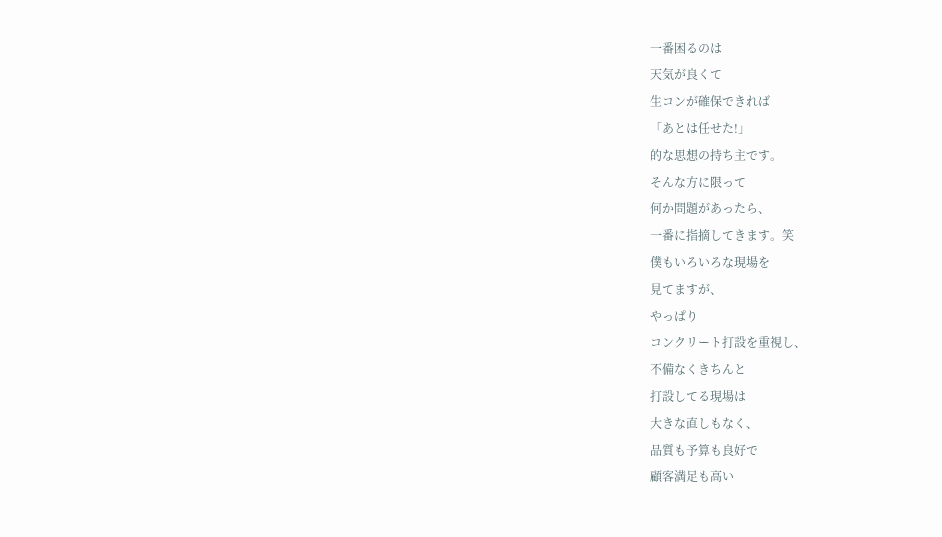一番困るのは
天気が良くて
生コンが確保できれば
「あとは任せた!」
的な思想の持ち主です。
そんな方に限って
何か問題があったら、
一番に指摘してきます。笑
僕もいろいろな現場を
見てますが、
やっぱり
コンクリート打設を重視し、
不備なくきちんと
打設してる現場は
大きな直しもなく、
品質も予算も良好で
顧客満足も高い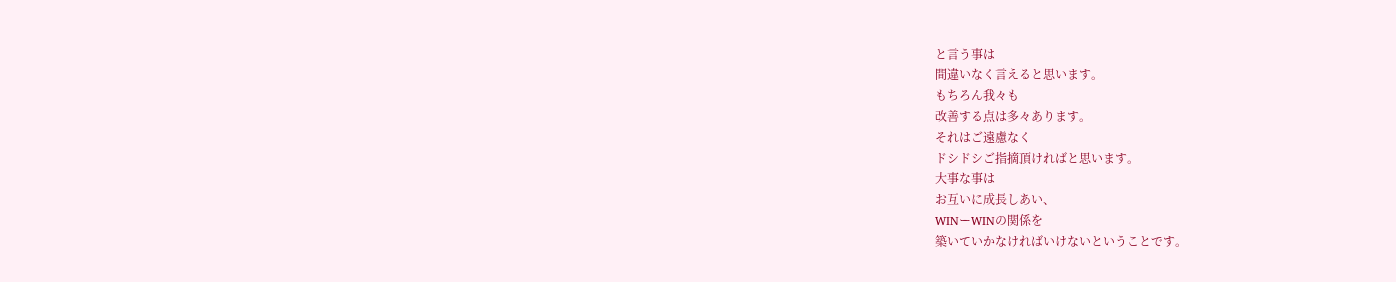と言う事は
間違いなく言えると思います。
もちろん我々も
改善する点は多々あります。
それはご遠慮なく
ドシドシご指摘頂ければと思います。
大事な事は
お互いに成長しあい、
WINーWINの関係を
築いていかなければいけないということです。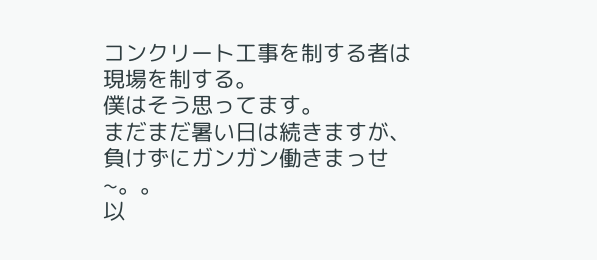コンクリート工事を制する者は
現場を制する。
僕はそう思ってます。
まだまだ暑い日は続きますが、
負けずにガンガン働きまっせ~。。
以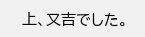上、又吉でした。